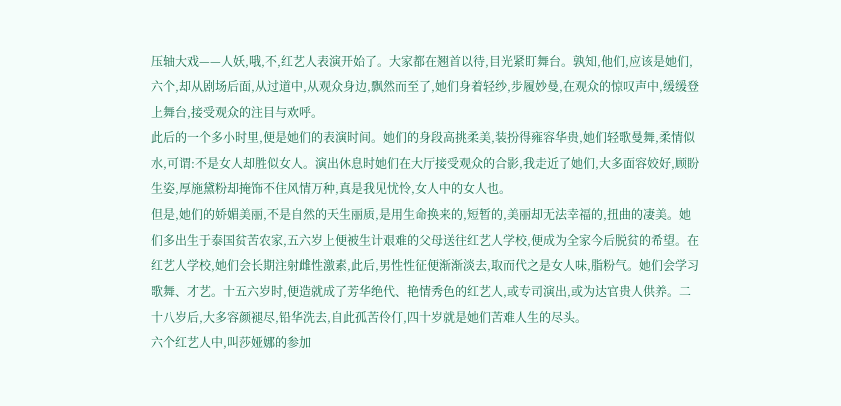压轴大戏——人妖,哦,不,红艺人表演开始了。大家都在翘首以待,目光紧盯舞台。孰知,他们,应该是她们,六个,却从剧场后面,从过道中,从观众身边,飘然而至了,她们身着轻纱,步履妙曼,在观众的惊叹声中,缓缓登上舞台,接受观众的注目与欢呼。
此后的一个多小时里,便是她们的表演时间。她们的身段高挑柔美,装扮得雍容华贵,她们轻歌曼舞,柔情似水,可谓:不是女人却胜似女人。演出休息时她们在大厅接受观众的合影,我走近了她们,大多面容姣好,顾盼生姿,厚施黛粉却掩饰不住风情万种,真是我见忧怜,女人中的女人也。
但是,她们的娇媚美丽,不是自然的天生丽质,是用生命换来的,短暂的,美丽却无法幸福的,扭曲的凄美。她们多出生于泰国贫苦农家,五六岁上便被生计艰难的父母送往红艺人学校,便成为全家今后脱贫的希望。在红艺人学校,她们会长期注射雌性激素,此后,男性性征便渐渐淡去,取而代之是女人味,脂粉气。她们会学习歌舞、才艺。十五六岁时,便造就成了芳华绝代、艳情秀色的红艺人,或专司演出,或为达官贵人供养。二十八岁后,大多容颜褪尽,铅华洗去,自此孤苦伶仃,四十岁就是她们苦难人生的尽头。
六个红艺人中,叫莎娅娜的参加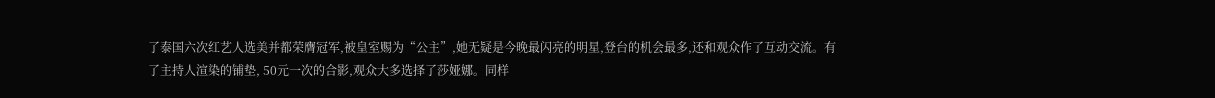了泰国六次红艺人选美并都荣膺冠军,被皇室赐为“公主”,她无疑是今晚最闪亮的明星,登台的机会最多,还和观众作了互动交流。有了主持人渲染的铺垫, 50元一次的合影,观众大多选择了莎娅娜。同样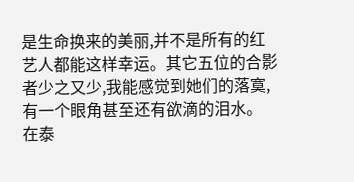是生命换来的美丽,并不是所有的红艺人都能这样幸运。其它五位的合影者少之又少,我能感觉到她们的落寞,有一个眼角甚至还有欲滴的泪水。
在泰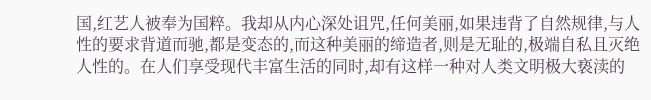国,红艺人被奉为国粹。我却从内心深处诅咒,任何美丽,如果违背了自然规律,与人性的要求背道而驰,都是变态的,而这种美丽的缔造者,则是无耻的,极端自私且灭绝人性的。在人们享受现代丰富生活的同时,却有这样一种对人类文明极大亵渎的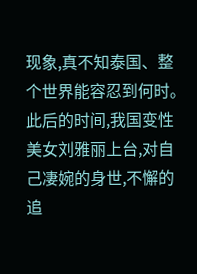现象,真不知泰国、整个世界能容忍到何时。
此后的时间,我国变性美女刘雅丽上台,对自己凄婉的身世,不懈的追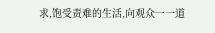求,饱受责难的生活,向观众一一道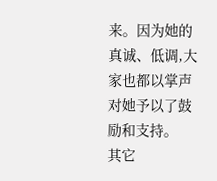来。因为她的真诚、低调,大家也都以掌声对她予以了鼓励和支持。
其它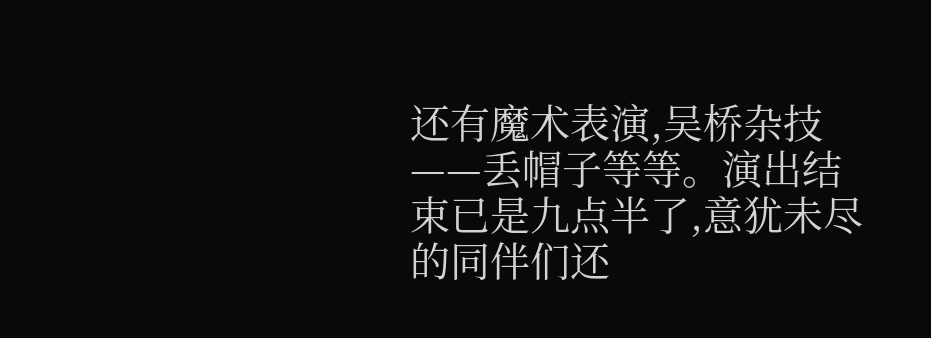还有魔术表演,吴桥杂技——丢帽子等等。演出结束已是九点半了,意犹未尽的同伴们还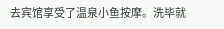去宾馆享受了温泉小鱼按摩。洗毕就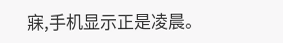寐,手机显示正是凌晨。